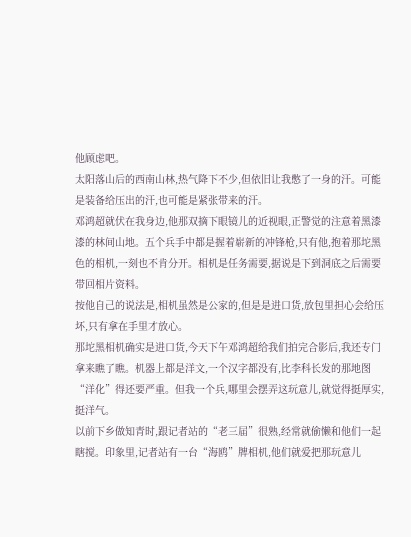他顾虑吧。
太阳落山后的西南山林,热气降下不少,但依旧让我憋了一身的汗。可能是装备给压出的汗,也可能是紧张带来的汗。
邓鸿超就伏在我身边,他那双摘下眼镜儿的近视眼,正警觉的注意着黑漆漆的林间山地。五个兵手中都是握着崭新的冲锋枪,只有他,抱着那坨黑色的相机,一刻也不肯分开。相机是任务需要,据说是下到洞底之后需要带回相片资料。
按他自己的说法是,相机虽然是公家的,但是是进口货,放包里担心会给压坏,只有拿在手里才放心。
那坨黑相机确实是进口货,今天下午邓鸿超给我们拍完合影后,我还专门拿来瞧了瞧。机器上都是洋文,一个汉字都没有,比李科长发的那地图“洋化”得还要严重。但我一个兵,哪里会摆弄这玩意儿,就觉得挺厚实,挺洋气。
以前下乡做知青时,跟记者站的“老三届”很熟,经常就偷懒和他们一起瞎搅。印象里,记者站有一台“海鸥”牌相机,他们就爱把那玩意儿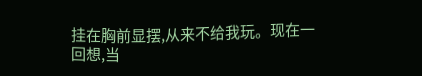挂在胸前显摆,从来不给我玩。现在一回想,当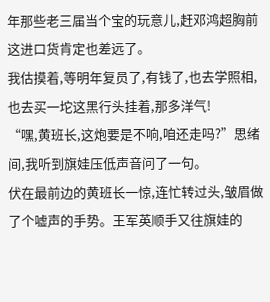年那些老三届当个宝的玩意儿,赶邓鸿超胸前这进口货肯定也差远了。
我估摸着,等明年复员了,有钱了,也去学照相,也去买一坨这黑行头挂着,那多洋气!
“嘿,黄班长,这炮要是不响,咱还走吗?”思绪间,我听到旗娃压低声音问了一句。
伏在最前边的黄班长一惊,连忙转过头,皱眉做了个嘘声的手势。王军英顺手又往旗娃的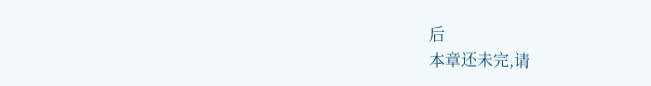后
本章还未完,请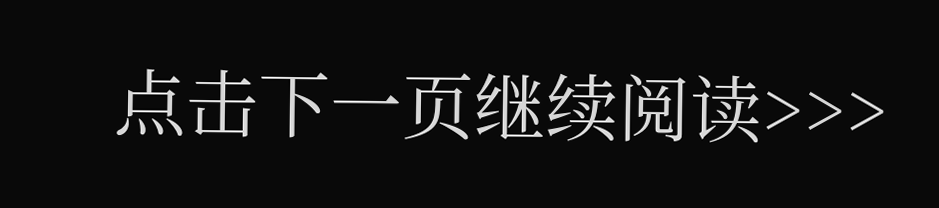点击下一页继续阅读>>>